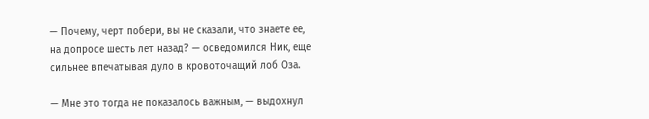— Почему, черт побери, вы не сказали, что знаете ее, на допросе шесть лет назад? — осведомился Ник, еще сильнее впечатывая дуло в кровоточащий лоб Оза.

— Мне это тогда не показалось важным, — выдохнул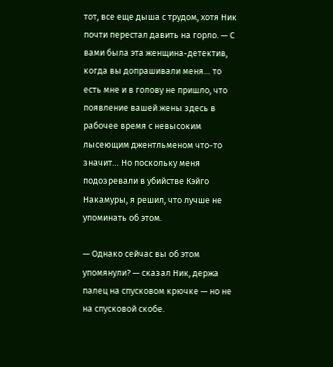тот, все еще дыша с трудом, хотя Ник почти перестал давить на горло. — С вами была эта женщина-детектив, когда вы допрашивали меня… то есть мне и в голову не пришло, что появление вашей жены здесь в рабочее время с невысоким лысеющим джентльменом что-то значит… Но поскольку меня подозревали в убийстве Кэйго Накамуры, я решил, что лучше не упоминать об этом.

— Однако сейчас вы об этом упомянули? — сказал Ник, держа палец на спусковом крючке — но не на спусковой скобе.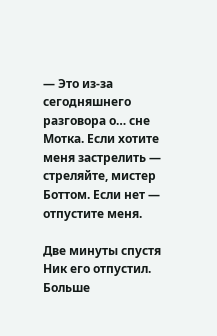— Это из-за сегодняшнего разговора о… сне Мотка. Если хотите меня застрелить — стреляйте, мистер Боттом. Если нет — отпустите меня.

Две минуты спустя Ник его отпустил. Больше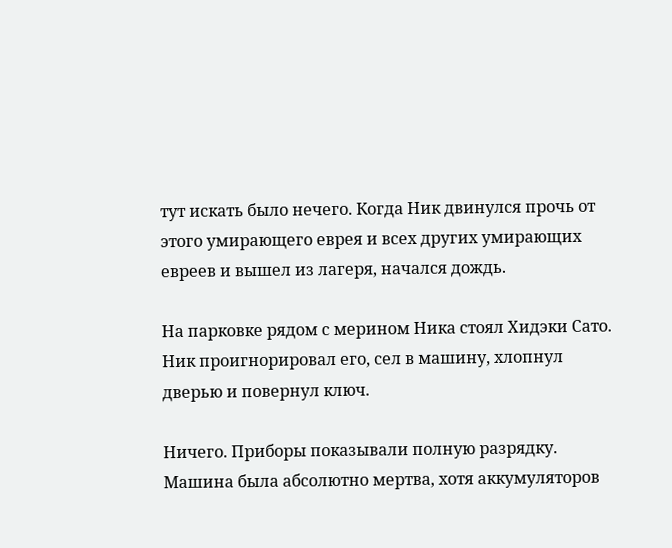тут искать было нечего. Когда Ник двинулся прочь от этого умирающего еврея и всех других умирающих евреев и вышел из лагеря, начался дождь.

На парковке рядом с мерином Ника стоял Хидэки Сато. Ник проигнорировал его, сел в машину, хлопнул дверью и повернул ключ.

Ничего. Приборы показывали полную разрядку. Машина была абсолютно мертва, хотя аккумуляторов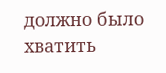должно было хватить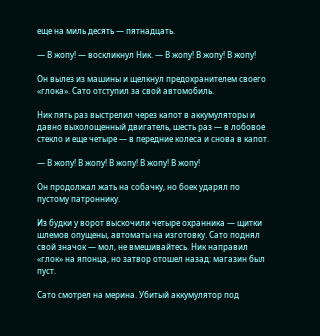еще на миль десять — пятнадцать.

— В жопу! — воскликнул Ник. — В жопу! В жопу! В жопу!

Он вылез из машины и щелкнул предохранителем своего «глока». Сато отступил за свой автомобиль.

Ник пять раз выстрелил через капот в аккумуляторы и давно выхолощенный двигатель, шесть раз — в лобовое стекло и еще четыре — в передние колеса и снова в капот.

— В жопу! В жопу! В жопу! В жопу! В жопу!

Он продолжал жать на собачку, но боек ударял по пустому патроннику.

Из будки у ворот выскочили четыре охранника — щитки шлемов опущены, автоматы на изготовку. Сато поднял свой значок — мол, не вмешивайтесь. Ник направил «глок» на японца, но затвор отошел назад: магазин был пуст.

Сато смотрел на мерина. Убитый аккумулятор под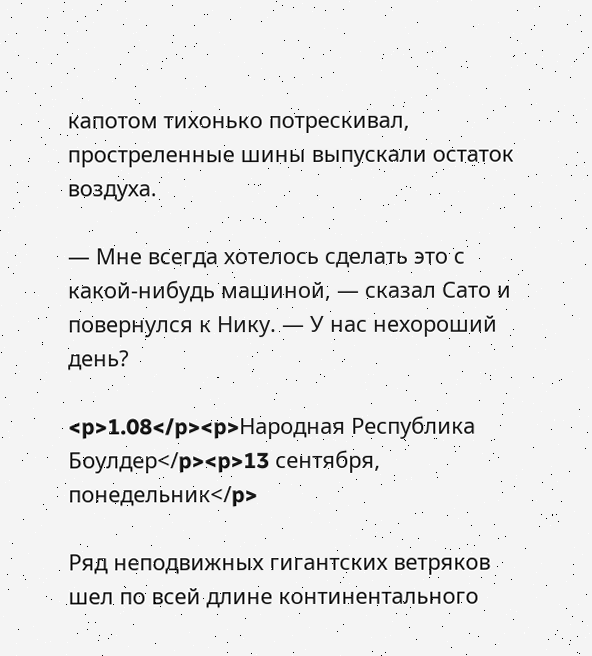капотом тихонько потрескивал, простреленные шины выпускали остаток воздуха.

— Мне всегда хотелось сделать это с какой-нибудь машиной, — сказал Сато и повернулся к Нику. — У нас нехороший день?

<p>1.08</p><p>Народная Республика Боулдер</p><p>13 сентября, понедельник</p>

Ряд неподвижных гигантских ветряков шел по всей длине континентального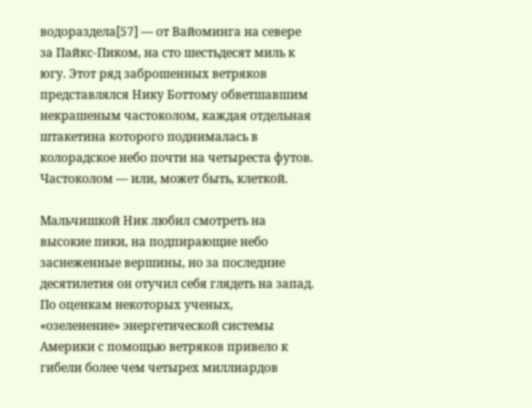водораздела[57] — от Вайоминга на севере за Пайкс-Пиком, на сто шестьдесят миль к югу. Этот ряд заброшенных ветряков представлялся Нику Боттому обветшавшим некрашеным частоколом, каждая отдельная штакетина которого поднималась в колорадское небо почти на четыреста футов. Частоколом — или, может быть, клеткой.

Мальчишкой Ник любил смотреть на высокие пики, на подпирающие небо заснеженные вершины, но за последние десятилетия он отучил себя глядеть на запад. По оценкам некоторых ученых, «озеленение» энергетической системы Америки с помощью ветряков привело к гибели более чем четырех миллиардов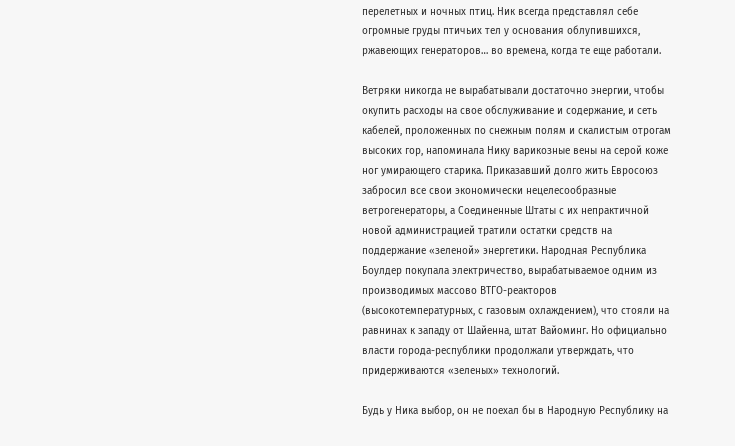перелетных и ночных птиц. Ник всегда представлял себе огромные груды птичьих тел у основания облупившихся, ржавеющих генераторов… во времена, когда те еще работали.

Ветряки никогда не вырабатывали достаточно энергии, чтобы окупить расходы на свое обслуживание и содержание, и сеть кабелей, проложенных по снежным полям и скалистым отрогам высоких гор, напоминала Нику варикозные вены на серой коже ног умирающего старика. Приказавший долго жить Евросоюз забросил все свои экономически нецелесообразные ветрогенераторы, а Соединенные Штаты с их непрактичной новой администрацией тратили остатки средств на поддержание «зеленой» энергетики. Народная Республика Боулдер покупала электричество, вырабатываемое одним из производимых массово ВТГО-реакторов (высокотемпературных, с газовым охлаждением), что стояли на равнинах к западу от Шайенна, штат Вайоминг. Но официально власти города-республики продолжали утверждать, что придерживаются «зеленых» технологий.

Будь у Ника выбор, он не поехал бы в Народную Республику на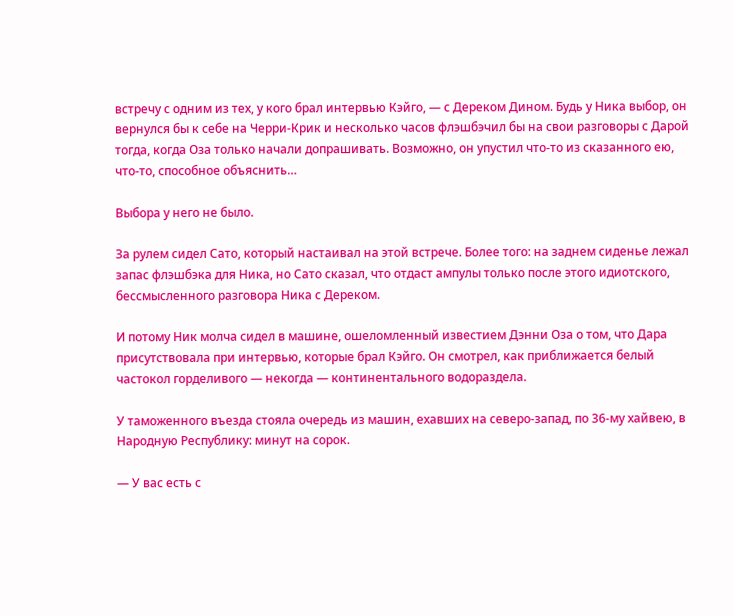встречу с одним из тех, у кого брал интервью Кэйго, — с Дереком Дином. Будь у Ника выбор, он вернулся бы к себе на Черри-Крик и несколько часов флэшбэчил бы на свои разговоры с Дарой тогда, когда Оза только начали допрашивать. Возможно, он упустил что-то из сказанного ею, что-то, способное объяснить…

Выбора у него не было.

За рулем сидел Сато, который настаивал на этой встрече. Более того: на заднем сиденье лежал запас флэшбэка для Ника, но Сато сказал, что отдаст ампулы только после этого идиотского, бессмысленного разговора Ника с Дереком.

И потому Ник молча сидел в машине, ошеломленный известием Дэнни Оза о том, что Дара присутствовала при интервью, которые брал Кэйго. Он смотрел, как приближается белый частокол горделивого — некогда — континентального водораздела.

У таможенного въезда стояла очередь из машин, ехавших на северо-запад, по 36-му хайвею, в Народную Республику: минут на сорок.

— У вас есть с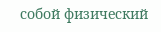собой физический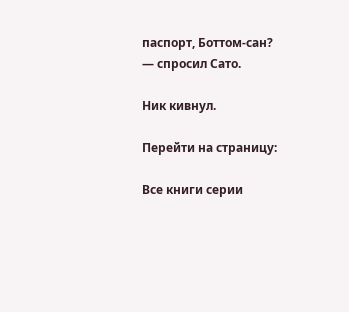паспорт, Боттом-сан? — спросил Сато.

Ник кивнул.

Перейти на страницу:

Все книги серии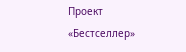Проект «Бестселлер»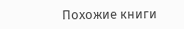Похожие книги